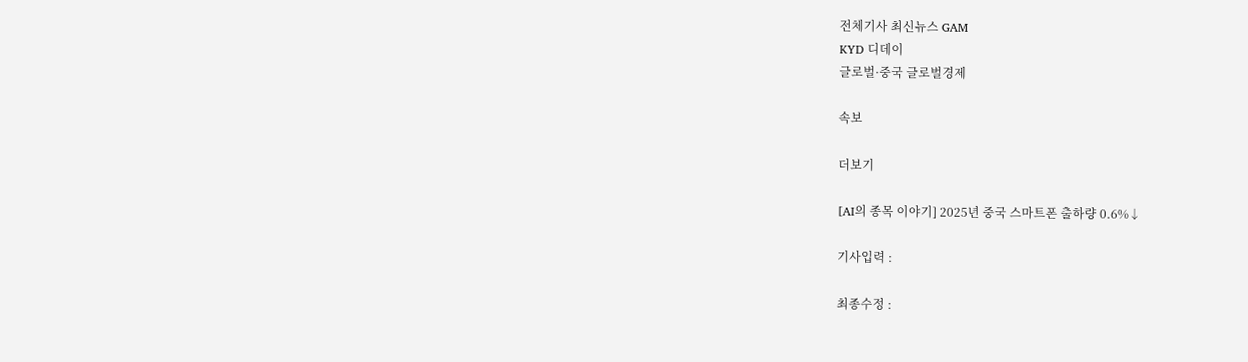전체기사 최신뉴스 GAM
KYD 디데이
글로벌·중국 글로벌경제

속보

더보기

[AI의 종목 이야기] 2025년 중국 스마트폰 출하량 0.6%↓

기사입력 :

최종수정 :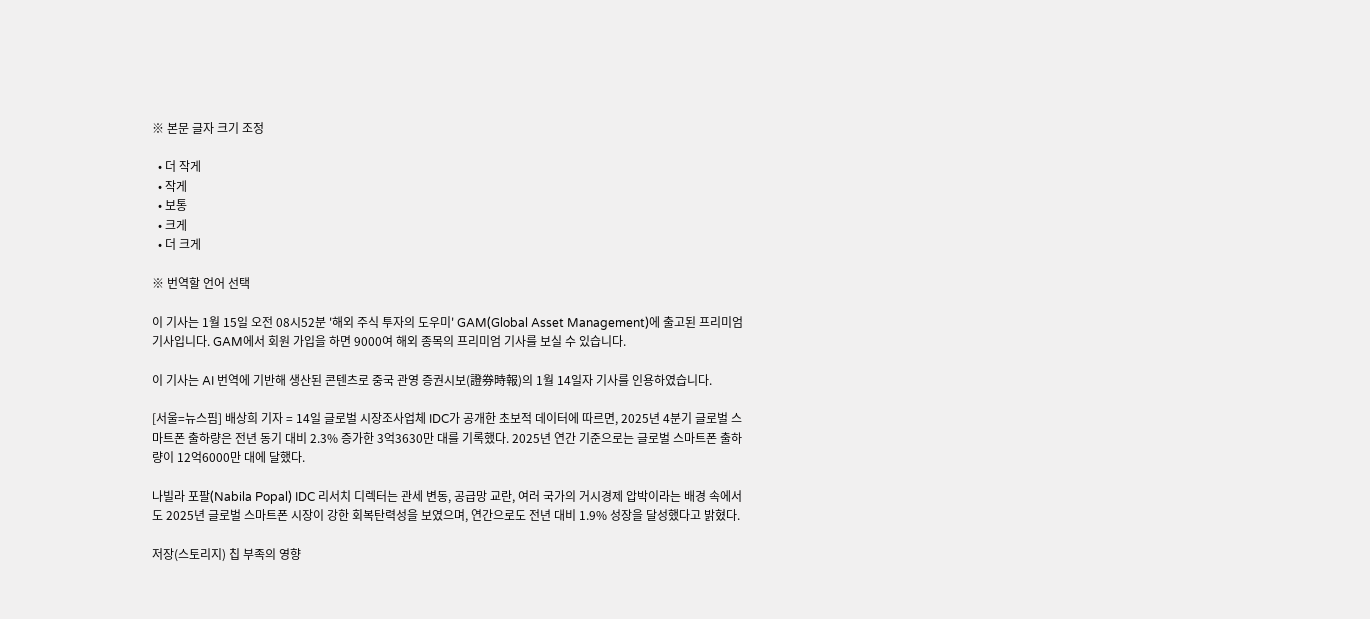※ 본문 글자 크기 조정

  • 더 작게
  • 작게
  • 보통
  • 크게
  • 더 크게

※ 번역할 언어 선택

이 기사는 1월 15일 오전 08시52분 '해외 주식 투자의 도우미' GAM(Global Asset Management)에 출고된 프리미엄 기사입니다. GAM에서 회원 가입을 하면 9000여 해외 종목의 프리미엄 기사를 보실 수 있습니다.

이 기사는 AI 번역에 기반해 생산된 콘텐츠로 중국 관영 증권시보(證券時報)의 1월 14일자 기사를 인용하였습니다.

[서울=뉴스핌] 배상희 기자 = 14일 글로벌 시장조사업체 IDC가 공개한 초보적 데이터에 따르면, 2025년 4분기 글로벌 스마트폰 출하량은 전년 동기 대비 2.3% 증가한 3억3630만 대를 기록했다. 2025년 연간 기준으로는 글로벌 스마트폰 출하량이 12억6000만 대에 달했다.

나빌라 포팔(Nabila Popal) IDC 리서치 디렉터는 관세 변동, 공급망 교란, 여러 국가의 거시경제 압박이라는 배경 속에서도 2025년 글로벌 스마트폰 시장이 강한 회복탄력성을 보였으며, 연간으로도 전년 대비 1.9% 성장을 달성했다고 밝혔다.

저장(스토리지) 칩 부족의 영향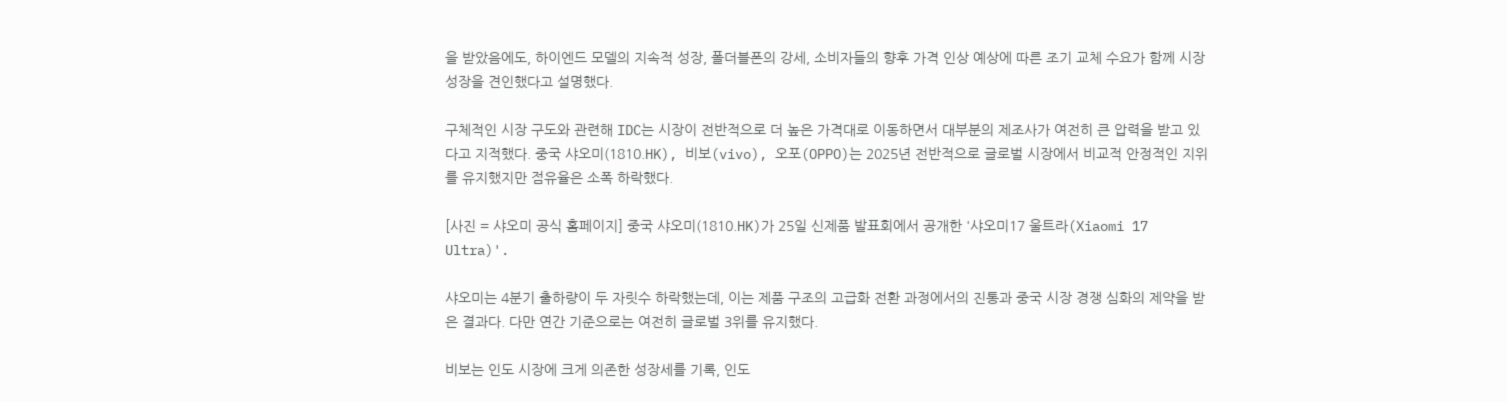을 받았음에도, 하이엔드 모델의 지속적 성장, 폴더블폰의 강세, 소비자들의 향후 가격 인상 예상에 따른 조기 교체 수요가 함께 시장 성장을 견인했다고 설명했다.

구체적인 시장 구도와 관련해 IDC는 시장이 전반적으로 더 높은 가격대로 이동하면서 대부분의 제조사가 여전히 큰 압력을 받고 있다고 지적했다. 중국 샤오미(1810.HK), 비보(vivo), 오포(OPPO)는 2025년 전반적으로 글로벌 시장에서 비교적 안정적인 지위를 유지했지만 점유율은 소폭 하락했다.

[사진 = 샤오미 공식 홈페이지] 중국 샤오미(1810.HK)가 25일 신제품 발표회에서 공개한 '샤오미17 울트라(Xiaomi 17 Ultra)'.

샤오미는 4분기 출하량이 두 자릿수 하락했는데, 이는 제품 구조의 고급화 전환 과정에서의 진통과 중국 시장 경쟁 심화의 제약을 받은 결과다. 다만 연간 기준으로는 여전히 글로벌 3위를 유지했다.

비보는 인도 시장에 크게 의존한 성장세를 기록, 인도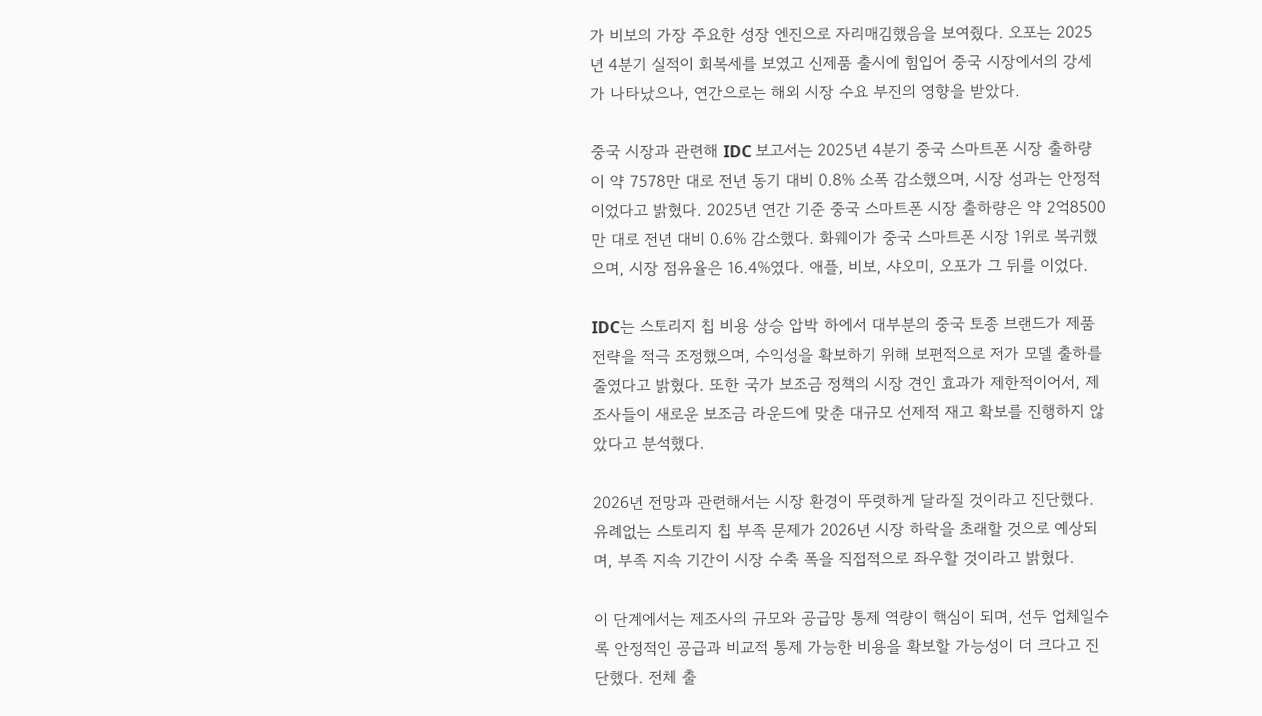가 비보의 가장 주요한 성장 엔진으로 자리매김했음을 보여줬다. 오포는 2025년 4분기 실적이 회복세를 보였고 신제품 출시에 힘입어 중국 시장에서의 강세가 나타났으나, 연간으로는 해외 시장 수요 부진의 영향을 받았다.

중국 시장과 관련해 IDC 보고서는 2025년 4분기 중국 스마트폰 시장 출하량이 약 7578만 대로 전년 동기 대비 0.8% 소폭 감소했으며, 시장 성과는 안정적이었다고 밝혔다. 2025년 연간 기준 중국 스마트폰 시장 출하량은 약 2억8500만 대로 전년 대비 0.6% 감소했다. 화웨이가 중국 스마트폰 시장 1위로 복귀했으며, 시장 점유율은 16.4%였다. 애플, 비보, 샤오미, 오포가 그 뒤를 이었다.

IDC는 스토리지 칩 비용 상승 압박 하에서 대부분의 중국 토종 브랜드가 제품 전략을 적극 조정했으며, 수익성을 확보하기 위해 보편적으로 저가 모델 출하를 줄였다고 밝혔다. 또한 국가 보조금 정책의 시장 견인 효과가 제한적이어서, 제조사들이 새로운 보조금 라운드에 맞춘 대규모 선제적 재고 확보를 진행하지 않았다고 분석했다.

2026년 전망과 관련해서는 시장 환경이 뚜렷하게 달라질 것이라고 진단했다. 유례없는 스토리지 칩 부족 문제가 2026년 시장 하락을 초래할 것으로 예상되며, 부족 지속 기간이 시장 수축 폭을 직접적으로 좌우할 것이라고 밝혔다.

이 단계에서는 제조사의 규모와 공급망 통제 역량이 핵심이 되며, 선두 업체일수록 안정적인 공급과 비교적 통제 가능한 비용을 확보할 가능성이 더 크다고 진단했다. 전체 출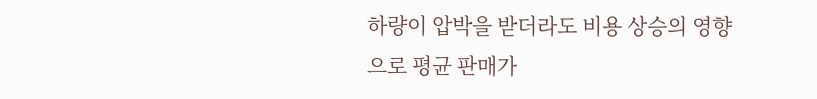하량이 압박을 받더라도 비용 상승의 영향으로 평균 판매가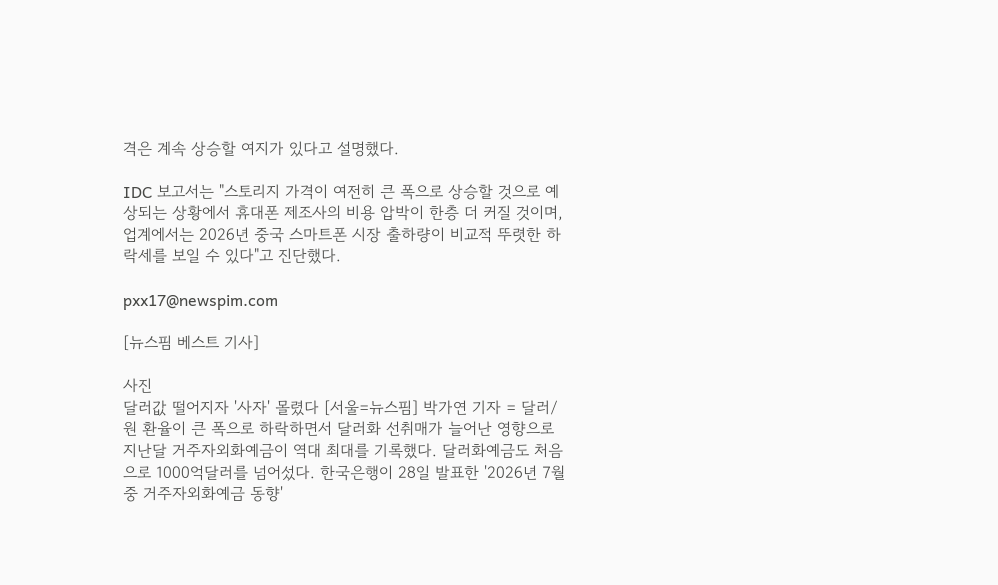격은 계속 상승할 여지가 있다고 설명했다.

IDC 보고서는 "스토리지 가격이 여전히 큰 폭으로 상승할 것으로 예상되는 상황에서 휴대폰 제조사의 비용 압박이 한층 더 커질 것이며, 업계에서는 2026년 중국 스마트폰 시장 출하량이 비교적 뚜렷한 하락세를 보일 수 있다"고 진단했다.

pxx17@newspim.com

[뉴스핌 베스트 기사]

사진
달러값 떨어지자 '사자' 몰렸다 [서울=뉴스핌] 박가연 기자 = 달러/원 환율이 큰 폭으로 하락하면서 달러화 선취매가 늘어난 영향으로 지난달 거주자외화예금이 역대 최대를 기록했다. 달러화예금도 처음으로 1000억달러를 넘어섰다. 한국은행이 28일 발표한 '2026년 7월중 거주자외화예금 동향'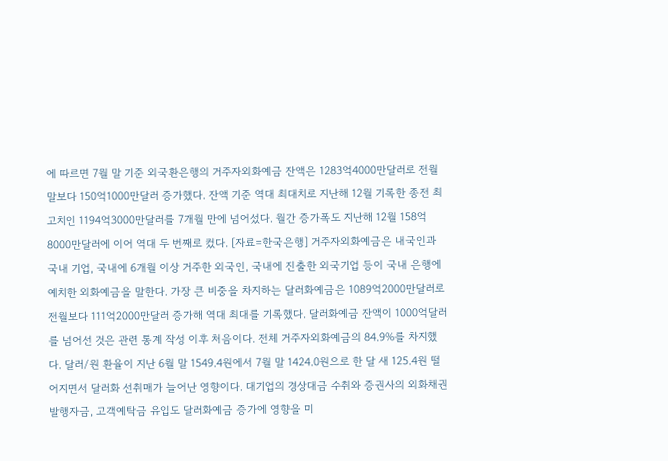에 따르면 7월 말 기준 외국환은행의 거주자외화예금 잔액은 1283억4000만달러로 전월 말보다 150억1000만달러 증가했다. 잔액 기준 역대 최대치로 지난해 12월 기록한 종전 최고치인 1194억3000만달러를 7개월 만에 넘어섰다. 월간 증가폭도 지난해 12월 158억8000만달러에 이어 역대 두 번째로 컸다. [자료=한국은행] 거주자외화예금은 내국인과 국내 기업, 국내에 6개월 이상 거주한 외국인, 국내에 진출한 외국기업 등이 국내 은행에 예치한 외화예금을 말한다. 가장 큰 비중을 차지하는 달러화예금은 1089억2000만달러로 전월보다 111억2000만달러 증가해 역대 최대를 기록했다. 달러화예금 잔액이 1000억달러를 넘어선 것은 관련 통계 작성 이후 처음이다. 전체 거주자외화예금의 84.9%를 차지했다. 달러/원 환율이 지난 6월 말 1549.4원에서 7월 말 1424.0원으로 한 달 새 125.4원 떨어지면서 달러화 선취매가 늘어난 영향이다. 대기업의 경상대금 수취와 증권사의 외화채권 발행자금, 고객예탁금 유입도 달러화예금 증가에 영향을 미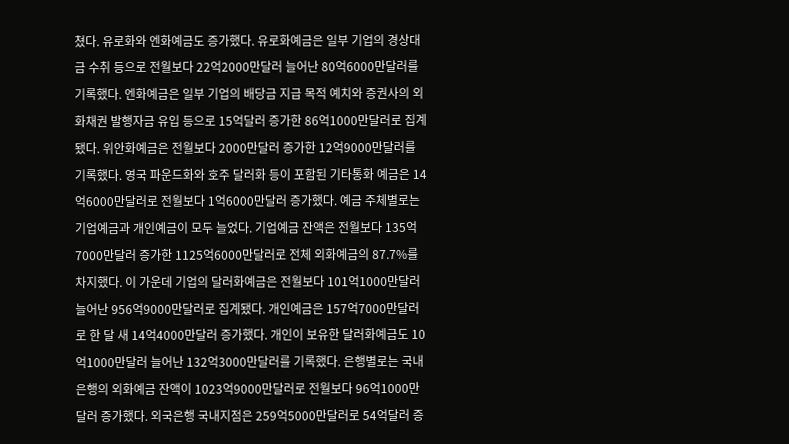쳤다. 유로화와 엔화예금도 증가했다. 유로화예금은 일부 기업의 경상대금 수취 등으로 전월보다 22억2000만달러 늘어난 80억6000만달러를 기록했다. 엔화예금은 일부 기업의 배당금 지급 목적 예치와 증권사의 외화채권 발행자금 유입 등으로 15억달러 증가한 86억1000만달러로 집계됐다. 위안화예금은 전월보다 2000만달러 증가한 12억9000만달러를 기록했다. 영국 파운드화와 호주 달러화 등이 포함된 기타통화 예금은 14억6000만달러로 전월보다 1억6000만달러 증가했다. 예금 주체별로는 기업예금과 개인예금이 모두 늘었다. 기업예금 잔액은 전월보다 135억7000만달러 증가한 1125억6000만달러로 전체 외화예금의 87.7%를 차지했다. 이 가운데 기업의 달러화예금은 전월보다 101억1000만달러 늘어난 956억9000만달러로 집계됐다. 개인예금은 157억7000만달러로 한 달 새 14억4000만달러 증가했다. 개인이 보유한 달러화예금도 10억1000만달러 늘어난 132억3000만달러를 기록했다. 은행별로는 국내은행의 외화예금 잔액이 1023억9000만달러로 전월보다 96억1000만달러 증가했다. 외국은행 국내지점은 259억5000만달러로 54억달러 증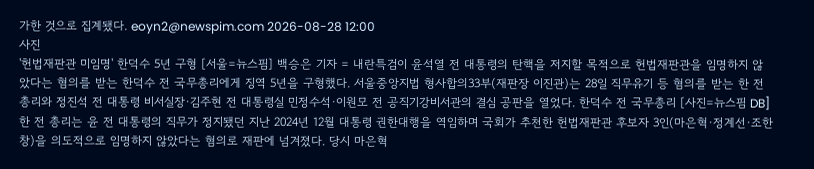가한 것으로 집계됐다. eoyn2@newspim.com 2026-08-28 12:00
사진
'헌법재판관 미임명' 한덕수 5년 구형 [서울=뉴스핌] 백승은 기자 = 내란특검이 윤석열 전 대통령의 탄핵을 저지할 목적으로 헌법재판관을 임명하지 않았다는 혐의를 받는 한덕수 전 국무총리에게 징역 5년을 구형했다. 서울중앙지법 형사합의33부(재판장 이진관)는 28일 직무유기 등 혐의를 받는 한 전 총리와 정진석 전 대통령 비서실장·김주현 전 대통령실 민정수석·이원모 전 공직기강비서관의 결심 공판을 열었다. 한덕수 전 국무총리 [사진=뉴스핌 DB] 한 전 총리는 윤 전 대통령의 직무가 정지됐던 지난 2024년 12월 대통령 권한대행을 역임하며 국회가 추천한 헌법재판관 후보자 3인(마은혁·정계선·조한창)을 의도적으로 임명하지 않았다는 혐의로 재판에 넘겨졌다. 당시 마은혁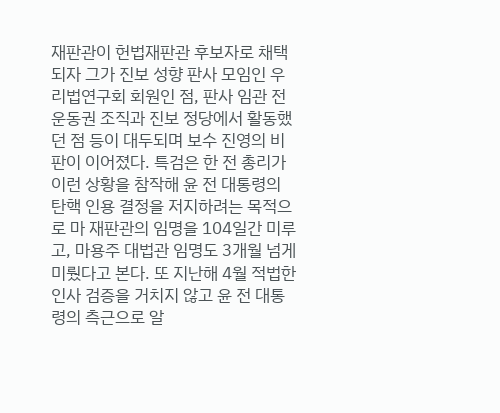재판관이 헌법재판관 후보자로 채택되자 그가 진보 성향 판사 모임인 우리법연구회 회원인 점, 판사 임관 전 운동권 조직과 진보 정당에서 활동했던 점 등이 대두되며 보수 진영의 비판이 이어졌다. 특검은 한 전 총리가 이런 상황을 참작해 윤 전 대통령의 탄핵 인용 결정을 저지하려는 목적으로 마 재판관의 임명을 104일간 미루고, 마용주 대법관 임명도 3개월 넘게 미뤘다고 본다. 또 지난해 4월 적법한 인사 검증을 거치지 않고 윤 전 대통령의 측근으로 알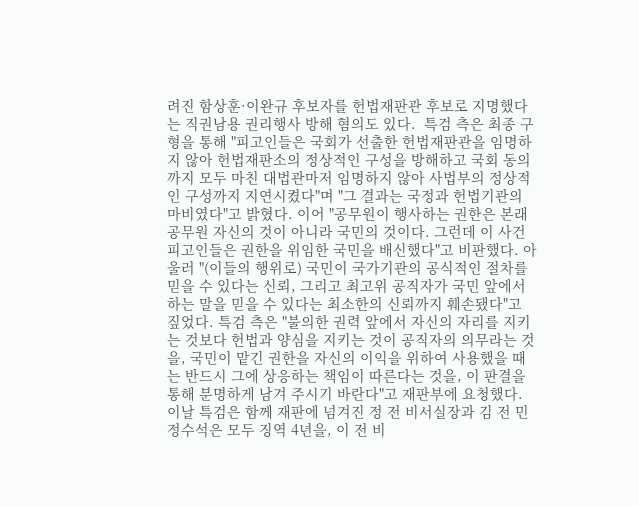려진 함상훈·이완규 후보자를 헌법재판관 후보로 지명했다는 직권남용 권리행사 방해 혐의도 있다.  특검 측은 최종 구형을 통해 "피고인들은 국회가 선출한 헌법재판관을 임명하지 않아 헌법재판소의 정상적인 구성을 방해하고 국회 동의까지 모두 마친 대법관마저 임명하지 않아 사법부의 정상적인 구성까지 지연시켰다"며 "그 결과는 국정과 헌법기관의 마비였다"고 밝혔다. 이어 "공무원이 행사하는 권한은 본래 공무원 자신의 것이 아니라 국민의 것이다. 그런데 이 사건 피고인들은 권한을 위임한 국민을 배신했다"고 비판했다. 아울러 "(이들의 행위로) 국민이 국가기관의 공식적인 절차를 믿을 수 있다는 신뢰, 그리고 최고위 공직자가 국민 앞에서 하는 말을 믿을 수 있다는 최소한의 신뢰까지 훼손됐다"고 짚었다. 특검 측은 "불의한 권력 앞에서 자신의 자리를 지키는 것보다 헌법과 양심을 지키는 것이 공직자의 의무라는 것을, 국민이 맡긴 권한을 자신의 이익을 위하여 사용했을 때는 반드시 그에 상응하는 책임이 따른다는 것을, 이 판결을 통해 분명하게 남겨 주시기 바란다"고 재판부에 요청했다. 이날 특검은 함께 재판에 넘겨진 정 전 비서실장과 김 전 민정수석은 모두 징역 4년을, 이 전 비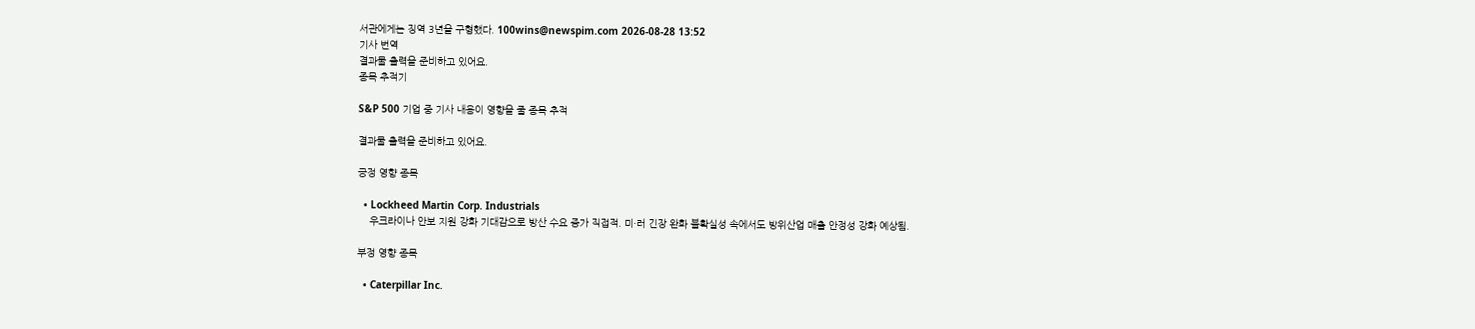서관에게는 징역 3년을 구형했다. 100wins@newspim.com 2026-08-28 13:52
기사 번역
결과물 출력을 준비하고 있어요.
종목 추적기

S&P 500 기업 중 기사 내용이 영향을 줄 종목 추적

결과물 출력을 준비하고 있어요.

긍정 영향 종목

  • Lockheed Martin Corp. Industrials
    우크라이나 안보 지원 강화 기대감으로 방산 수요 증가 직접적. 미·러 긴장 완화 불확실성 속에서도 방위산업 매출 안정성 강화 예상됨.

부정 영향 종목

  • Caterpillar Inc.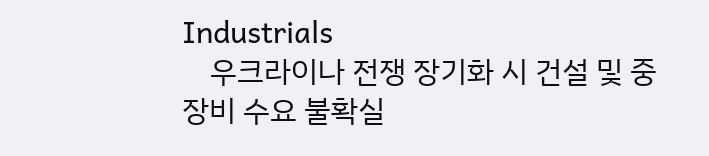Industrials
    우크라이나 전쟁 장기화 시 건설 및 중장비 수요 불확실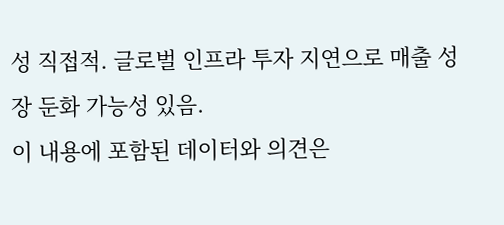성 직접적. 글로벌 인프라 투자 지연으로 매출 성장 둔화 가능성 있음.
이 내용에 포함된 데이터와 의견은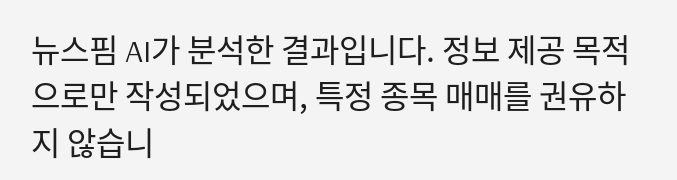뉴스핌 AI가 분석한 결과입니다. 정보 제공 목적으로만 작성되었으며, 특정 종목 매매를 권유하지 않습니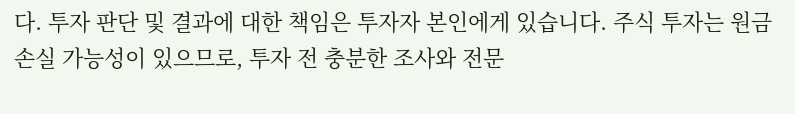다. 투자 판단 및 결과에 대한 책임은 투자자 본인에게 있습니다. 주식 투자는 원금 손실 가능성이 있으므로, 투자 전 충분한 조사와 전문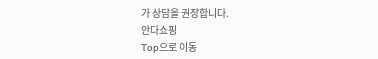가 상담을 권장합니다.
안다쇼핑
Top으로 이동